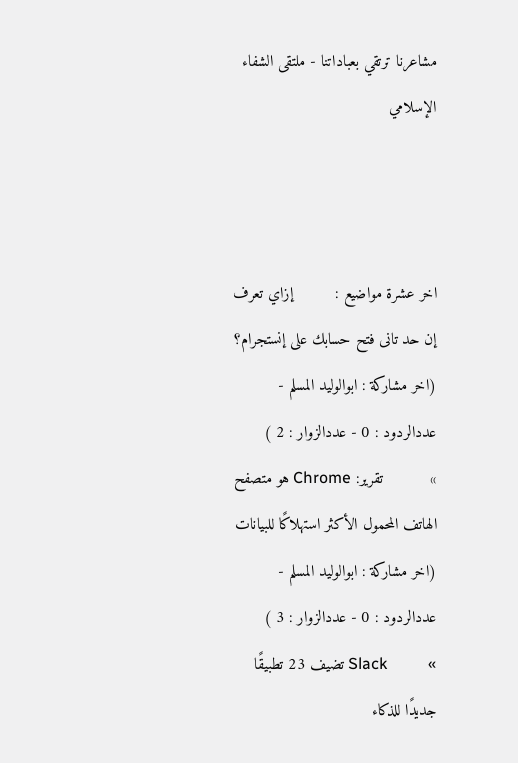مشاعرنا ترتقي بعباداتنا - ملتقى الشفاء الإسلامي



اخر عشرة مواضيع :         إزاي تعرف إن حد تانى فتح حسابك على إنستجرام؟ (اخر مشاركة : ابوالوليد المسلم - عددالردود : 0 - عددالزوار : 2 )           »          تقرير: Chrome هو متصفح الهاتف المحمول الأكثر استهلاكًا للبيانات (اخر مشاركة : ابوالوليد المسلم - عددالردود : 0 - عددالزوار : 3 )           »          Slack تضيف 23 تطبيقًا جديدًا للذكاء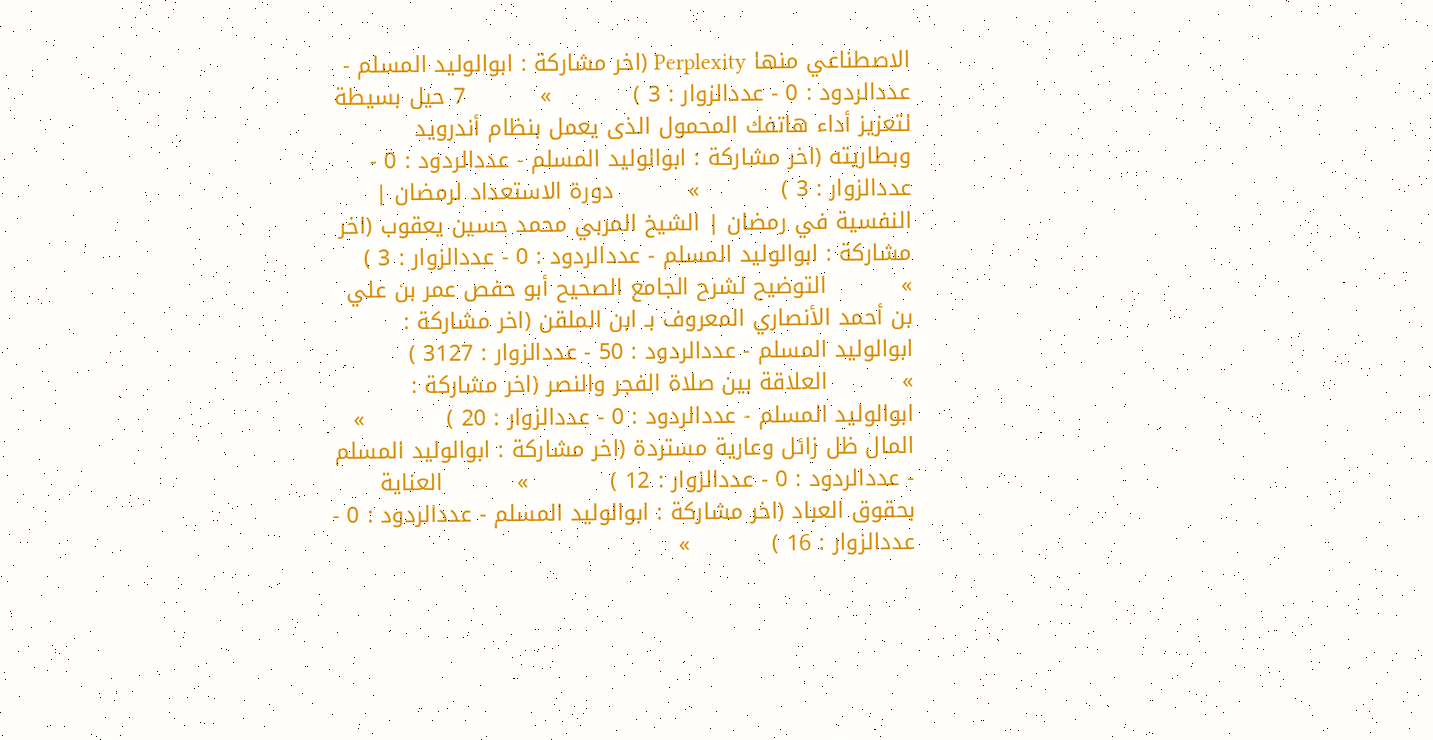الاصطناعي منها Perplexity (اخر مشاركة : ابوالوليد المسلم - عددالردود : 0 - عددالزوار : 3 )           »          7 حيل بسيطة لتعزيز أداء هاتفك المحمول الذى يعمل بنظام أندرويد وبطاريته (اخر مشاركة : ابوالوليد المسلم - عددالردود : 0 - عددالزوار : 3 )           »          دورة الاستعداد لرمضان | النفسية في رمضان | الشيخ المربي محمد حسين يعقوب (اخر مشاركة : ابوالوليد المسلم - عددالردود : 0 - عددالزوار : 3 )           »          التوضيح لشرح الجامع الصحيح أبو حفص عمر بن علي بن أحمد الأنصاري المعروف بـ ابن الملقن (اخر مشاركة : ابوالوليد المسلم - عددالردود : 50 - عددالزوار : 3127 )           »          العلاقة بين صلاة الفجر والنصر (اخر مشاركة : ابوالوليد المسلم - عددالردود : 0 - عددالزوار : 20 )           »          المال ظل زائل وعارية مستردة (اخر مشاركة : ابوالوليد المسلم - عددالردود : 0 - عددالزوار : 12 )           »          العناية بحقوق العباد (اخر مشاركة : ابوالوليد المسلم - عددالردود : 0 - عددالزوار : 16 )           »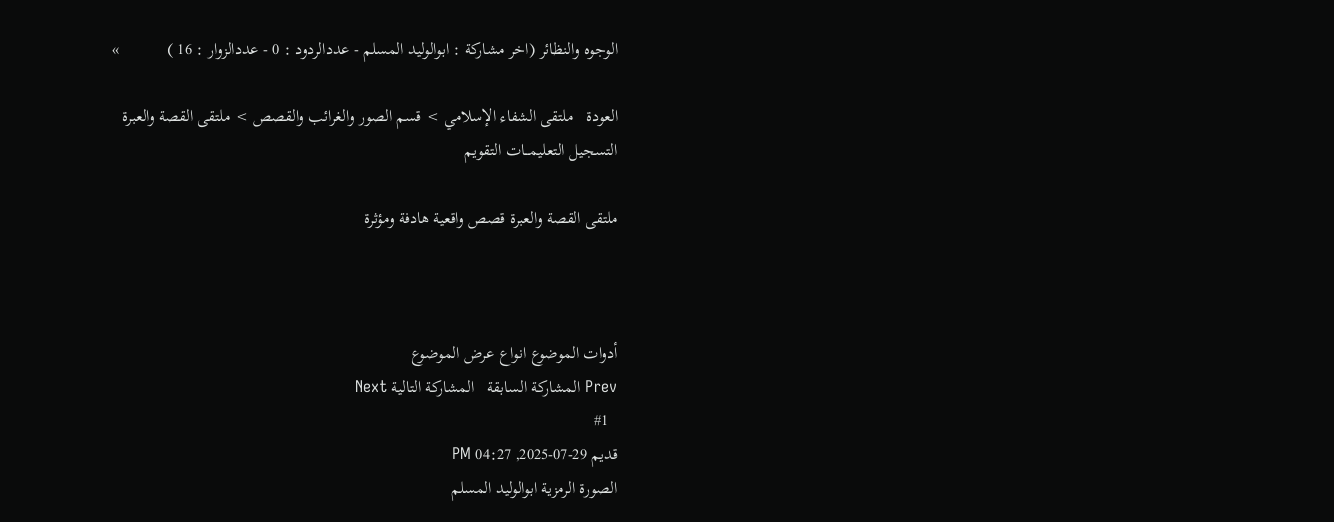الوجوه والنظائر (اخر مشاركة : ابوالوليد المسلم - عددالردود : 0 - عددالزوار : 16 )           »

العودة   ملتقى الشفاء الإسلامي > قسم الصور والغرائب والقصص > ملتقى القصة والعبرة
التسجيل التعليمـــات التقويم

ملتقى القصة والعبرة قصص واقعية هادفة ومؤثرة



أدوات الموضوع انواع عرض الموضوع
Prev المشاركة السابقة   المشاركة التالية Next
  #1
قديم 29-07-2025, 04:27 PM
الصورة الرمزية ابوالوليد المسلم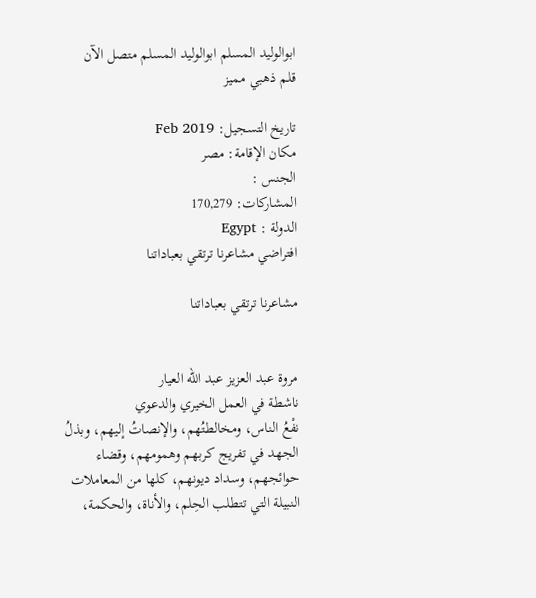ابوالوليد المسلم ابوالوليد المسلم متصل الآن
قلم ذهبي مميز

تاريخ التسجيل: Feb 2019
مكان الإقامة: مصر
الجنس :
المشاركات: 170,279
الدولة : Egypt
افتراضي مشاعرنا ترتقي بعباداتنا

مشاعرنا ترتقي بعباداتنا


مروة عبد العزيز عبد الله العيار
ناشطة في العمل الخيري والدعوي
نفْعُ الناس، ومخالطتُهم، والإنصاتُ إليهم، وبذلُ الجهد في تفريج كربهم وهمومهم، وقضاء حوائجهم، وسداد ديونهم، كلها من المعاملات النبيلة التي تتطلب الحِلم، والأناة، والحكمة،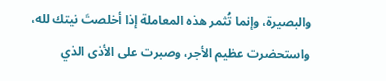والبصيرة، وإنما تُثمر هذه المعاملة إذا أخلصتَ نيتك لله، واستحضرت عظيم الأجر، وصبرت على الأذى الذي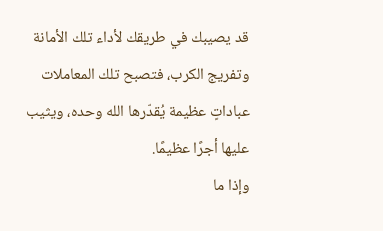قد يصيبك في طريقك لأداء تلك الأمانة وتفريج الكرب، فتصبح تلك المعاملات عباداتٍ عظيمة يُقدّرها الله وحده، ويثيب عليها أجرًا عظيمًا.
وإذا ما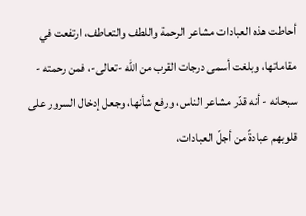أحاطت هذه العبادات مشاعر الرحمة واللطف والتعاطف، ارتفعت في مقاماتها، وبلغت أسمى درجات القرب من الله -تعالى-، فمن رحمته - سبحانه - أنه قدّر مشاعر الناس، ورفع شأنها، وجعل إدخال السرور على قلوبهم عبادةً من أجلّ العبادات،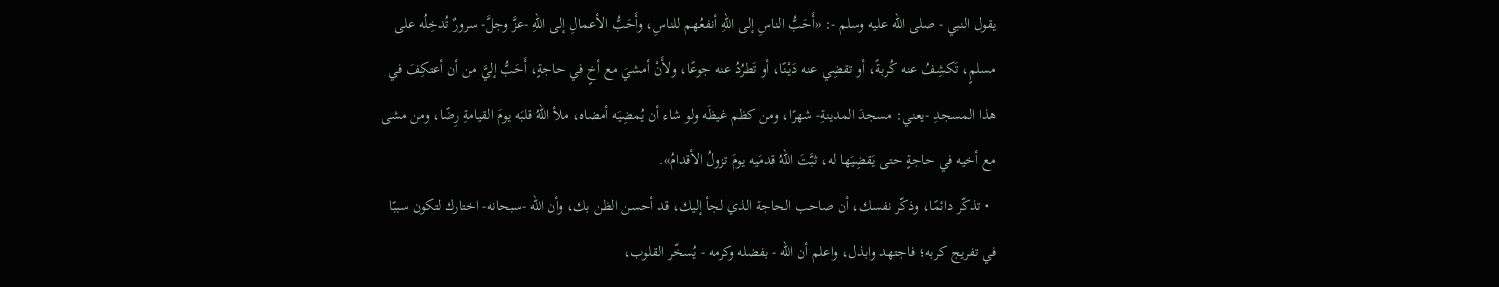يقول النبي - صلى الله عليه وسلم -: «أَحَبُّ الناسِ إلى اللهِ أنفعُهم للناسِ، وأَحَبُّ الأعمالِ إلى اللهِ -عزَّ وجلَّ- سرورٌ تُدخِلُه على مسلمٍ، تَكشِفُ عنه كُربةً، أو تقضِي عنه دَيْنًا، أو تَطرُدُ عنه جوعًا، ولأَنْ أمشيَ مع أخٍ في حاجةٍ، أَحَبُّ إليَّ من أن أعتكِفَ في هذا المسجدِ -يعني: مسجدَ المدينةِ- شهرًا، ومن كظم غيظَه ولو شاء أن يُمضِيَه أمضاه، ملأ اللهُ قلبَه يومَ القيامةِ رِضًا، ومن مشى مع أخيه في حاجةٍ حتى يَقضِيَها له، ثبَّتَ اللهُ قدمَيه يومَ تزولُ الأقدامُ».
  • تذكّر دائمًا، وذكّر نفسك، أن صاحب الحاجة الذي لجأ إليك، قد أحسن الظن بك، وأن الله -سبحانه- اختارك لتكون سببًا في تفريج كربه؛ فاجتهد وابذل، واعلم أن الله - بفضله وكرمه - يُسخّر القلوب،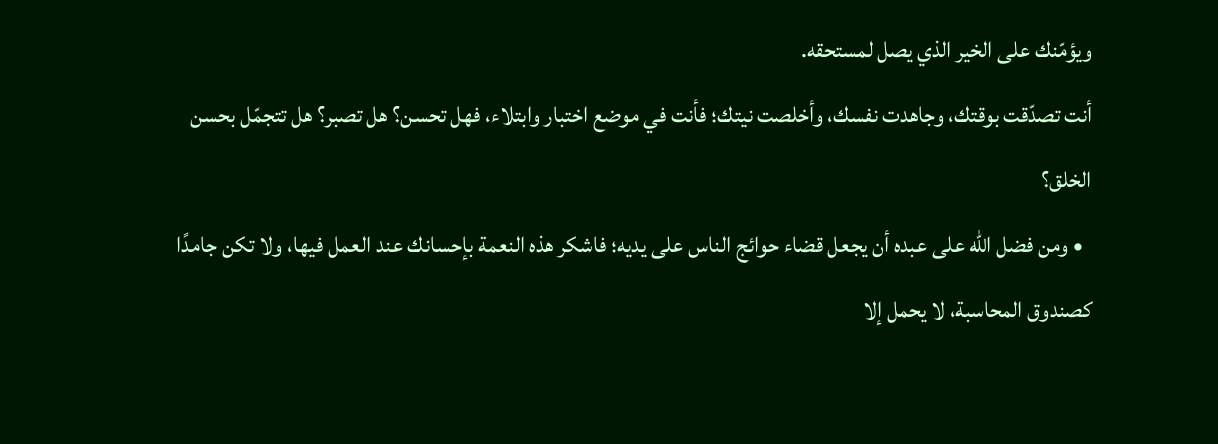ويؤمّنك على الخير الذي يصل لمستحقه.
أنت تصدّقت بوقتك، وجاهدت نفسك، وأخلصت نيتك؛ فأنت في موضع اختبار وابتلاء، فهل تحسن؟ هل تصبر؟ هل تتجمّل بحسن الخلق؟
  • ومن فضل الله على عبده أن يجعل قضاء حوائج الناس على يديه؛ فاشكر هذه النعمة بإحسانك عند العمل فيها، ولا تكن جامدًا كصندوق المحاسبة، لا يحمل إلا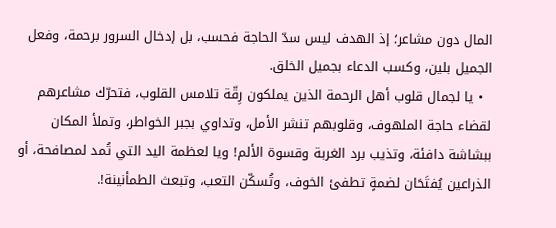المال دون مشاعر؛ إذ الهدف ليس سدّ الحاجة فحسب، بل إدخال السرور برحمة، وفعل الجميل بلين، وكسب الدعاء بجميل الخلق.
  • يا لجمال قلوب أهل الرحمة الذين يملكون رِقّة تلامس القلوب، فتحرّك مشاعرهم لقضاء حاجة الملهوف، وقلوبهم تنشر الأمل، وتداوي بجبر الخواطر، وتملأ المكان ببشاشة دافئة، وتذيب برد الغربة وقسوة الألم! ويا لعظمة اليد التي تُمد لمصافحة، أو الذراعين يُفتَحَان لضمةٍ تطفئ الخوف، وتُسكّن التعب، وتبعث الطمأنينة!.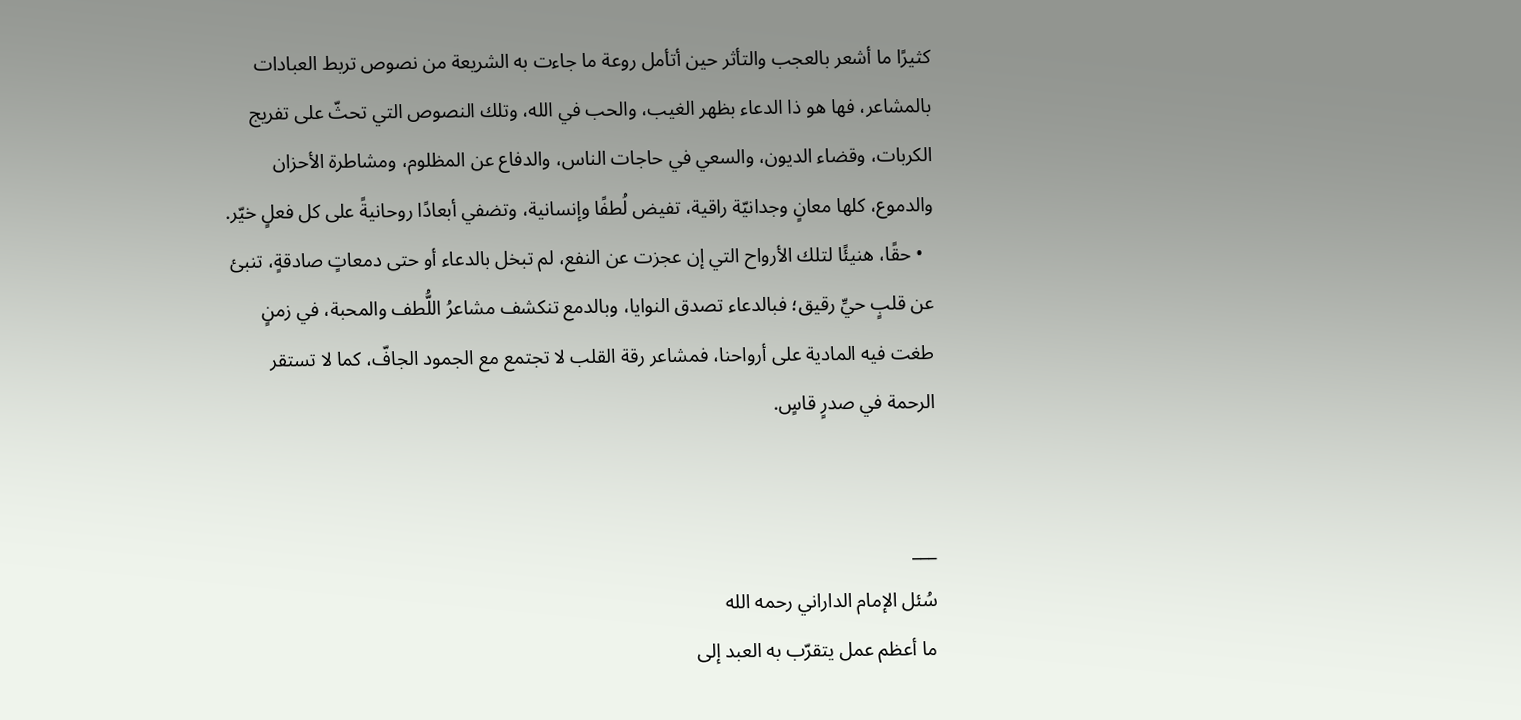كثيرًا ما أشعر بالعجب والتأثر حين أتأمل روعة ما جاءت به الشريعة من نصوص تربط العبادات بالمشاعر، فها هو ذا الدعاء بظهر الغيب، والحب في الله، وتلك النصوص التي تحثّ على تفريج الكربات، وقضاء الديون، والسعي في حاجات الناس، والدفاع عن المظلوم، ومشاطرة الأحزان والدموع، كلها معانٍ وجدانيّة راقية، تفيض لُطفًا وإنسانية، وتضفي أبعادًا روحانيةً على كل فعلٍ خيّر.
  • حقًا، هنيئًا لتلك الأرواح التي إن عجزت عن النفع، لم تبخل بالدعاء أو حتى دمعاتٍ صادقةٍ، تنبئ عن قلبٍ حيِّ رقيق؛ فبالدعاء تصدق النوايا، وبالدمع تنكشف مشاعرُ اللُّطف والمحبة، في زمنٍ طغت فيه المادية على أرواحنا، فمشاعر رقة القلب لا تجتمع مع الجمود الجافّ، كما لا تستقر الرحمة في صدرٍ قاسٍ.


___
سُئل الإمام الداراني رحمه الله
ما أعظم عمل يتقرّب به العبد إلى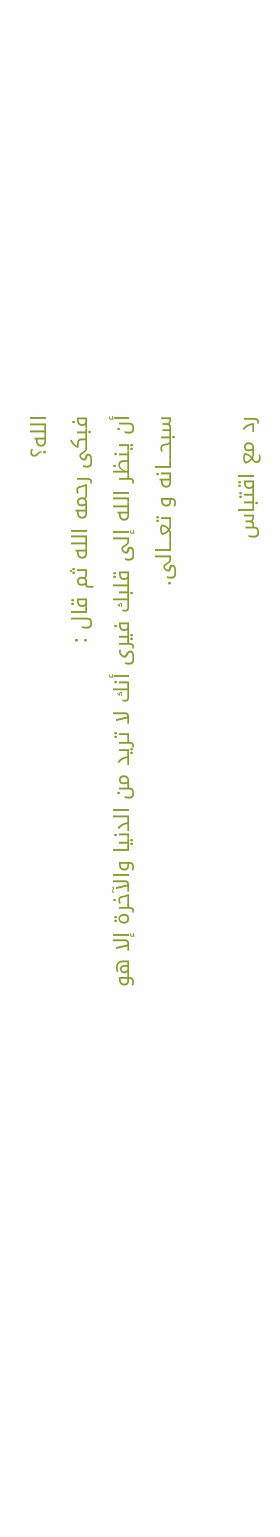الله؟
فبكى رحمه الله ثم قال :
أن ينظر الله إلى قلبك فيرى أنك لا تريد من الدنيا والآخرة إلا هو
سبحـــانه و تعـــالى.

رد مع اقتباس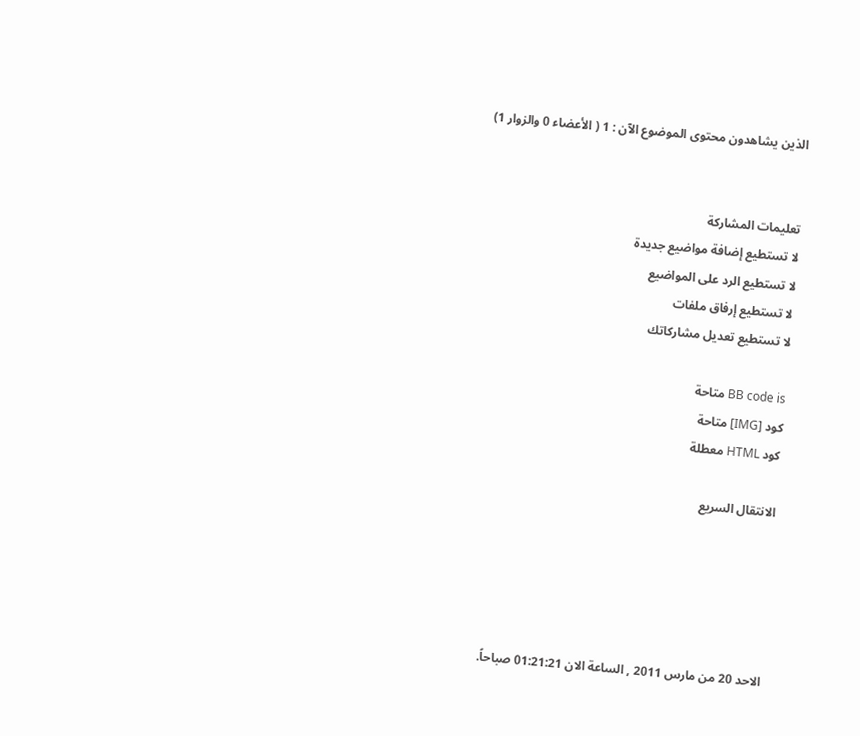الذين يشاهدون محتوى الموضوع الآن : 1 ( الأعضاء 0 والزوار 1)


تعليمات المشاركة
لا تستطيع إضافة مواضيع جديدة
لا تستطيع الرد على المواضيع
لا تستطيع إرفاق ملفات
لا تستطيع تعديل مشاركاتك

BB code is متاحة
كود [IMG] متاحة
كود HTML معطلة

الانتقال السريع





الاحد 20 من مارس 2011 , الساعة الان 01:21:21 صباحاً.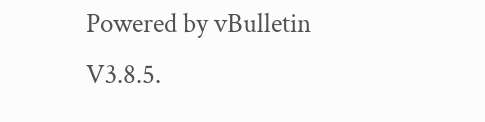Powered by vBulletin V3.8.5.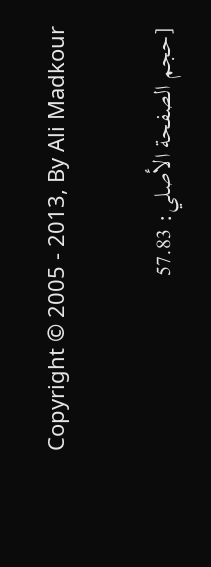Copyright © 2005 - 2013, By Ali Madkour

[حجم الصفحة الأصلي: 57.83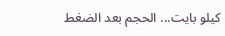كيلو بايت... الحجم بعد الضغط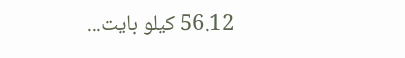56.12 كيلو بايت...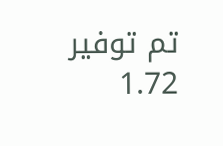تم توفير 1.72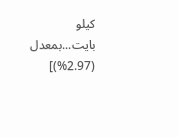كيلو بايت...بمعدل (2.97%)]